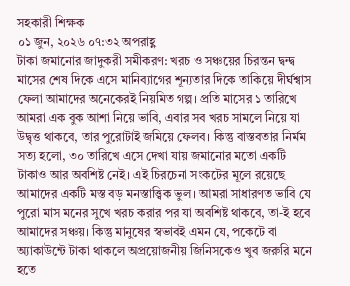সহকারী শিক্ষক
০১ জুন, ২০২৬ ০৭:৩২ অপরাহ্ণ
টাকা জমানোর জাদুকরী সমীকরণ: খরচ ও সঞ্চয়ের চিরন্তন দ্বন্দ্ব
মাসের শেষ দিকে এসে মানিব্যাগের শূন্যতার দিকে তাকিয়ে দীর্ঘশ্বাস ফেলা আমাদের অনেকেরই নিয়মিত গল্প। প্রতি মাসের ১ তারিখে আমরা এক বুক আশা নিয়ে ভাবি, এবার সব খরচ সামলে নিয়ে যা উদ্বৃত্ত থাকবে, তার পুরোটাই জমিয়ে ফেলব। কিন্তু বাস্তবতার নির্মম সত্য হলো, ৩০ তারিখে এসে দেখা যায় জমানোর মতো একটি টাকাও আর অবশিষ্ট নেই। এই চিরচেনা সংকটের মূলে রয়েছে আমাদের একটি মস্ত বড় মনস্তাত্ত্বিক ভুল। আমরা সাধারণত ভাবি যে পুরো মাস মনের সুখে খরচ করার পর যা অবশিষ্ট থাকবে, তা-ই হবে আমাদের সঞ্চয়। কিন্তু মানুষের স্বভাবই এমন যে, পকেটে বা অ্যাকাউন্টে টাকা থাকলে অপ্রয়োজনীয় জিনিসকেও খুব জরুরি মনে হতে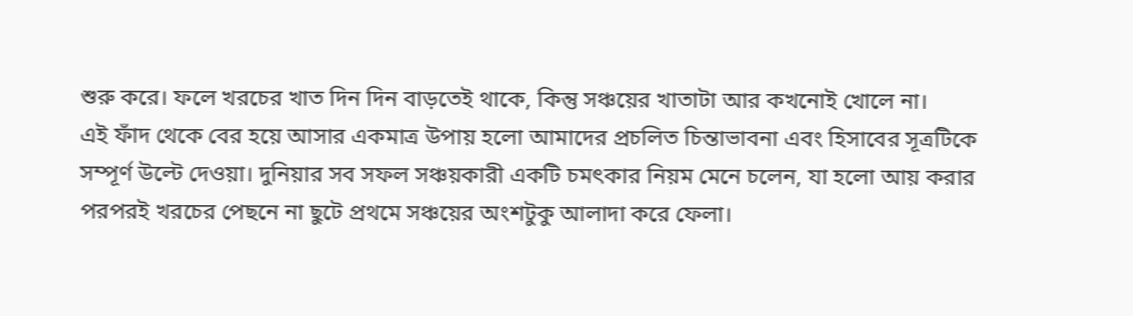শুরু করে। ফলে খরচের খাত দিন দিন বাড়তেই থাকে, কিন্তু সঞ্চয়ের খাতাটা আর কখনোই খোলে না।
এই ফাঁদ থেকে বের হয়ে আসার একমাত্র উপায় হলো আমাদের প্রচলিত চিন্তাভাবনা এবং হিসাবের সূত্রটিকে সম্পূর্ণ উল্টে দেওয়া। দুনিয়ার সব সফল সঞ্চয়কারী একটি চমৎকার নিয়ম মেনে চলেন, যা হলো আয় করার পরপরই খরচের পেছনে না ছুটে প্রথমে সঞ্চয়ের অংশটুকু আলাদা করে ফেলা।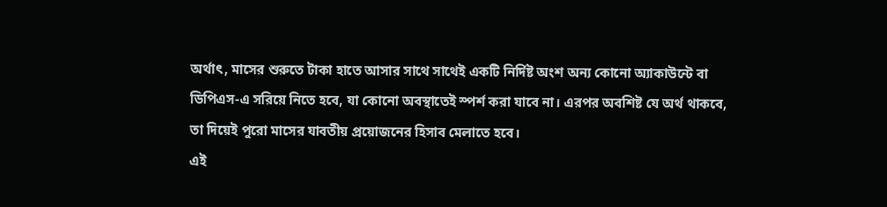অর্থাৎ, মাসের শুরুতে টাকা হাতে আসার সাথে সাথেই একটি নির্দিষ্ট অংশ অন্য কোনো অ্যাকাউন্টে বা ডিপিএস-এ সরিয়ে নিতে হবে, যা কোনো অবস্থাতেই স্পর্শ করা যাবে না। এরপর অবশিষ্ট যে অর্থ থাকবে, তা দিয়েই পুরো মাসের যাবতীয় প্রয়োজনের হিসাব মেলাতে হবে।
এই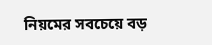নিয়মের সবচেয়ে বড়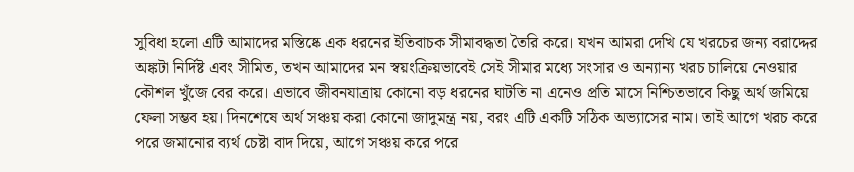সুবিধা হলো এটি আমাদের মস্তিষ্কে এক ধরনের ইতিবাচক সীমাবদ্ধতা তৈরি করে। যখন আমরা দেখি যে খরচের জন্য বরাদ্দের অঙ্কটা নির্দিষ্ট এবং সীমিত, তখন আমাদের মন স্বয়ংক্রিয়ভাবেই সেই সীমার মধ্যে সংসার ও অন্যান্য খরচ চালিয়ে নেওয়ার কৌশল খুঁজে বের করে। এভাবে জীবনযাত্রায় কোনো বড় ধরনের ঘাটতি না এনেও প্রতি মাসে নিশ্চিতভাবে কিছু অর্থ জমিয়ে ফেলা সম্ভব হয়। দিনশেষে অর্থ সঞ্চয় করা কোনো জাদুমন্ত্র নয়, বরং এটি একটি সঠিক অভ্যাসের নাম। তাই আগে খরচ করে পরে জমানোর ব্যর্থ চেষ্টা বাদ দিয়ে, আগে সঞ্চয় করে পরে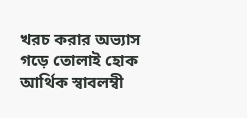খরচ করার অভ্যাস গড়ে তোলাই হোক আর্থিক স্বাবলম্বী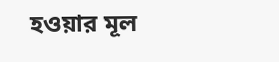হওয়ার মূল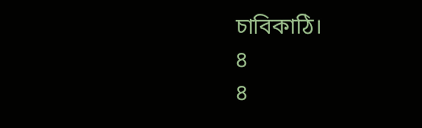চাবিকাঠি।
৪
৪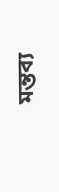মন্তব্য